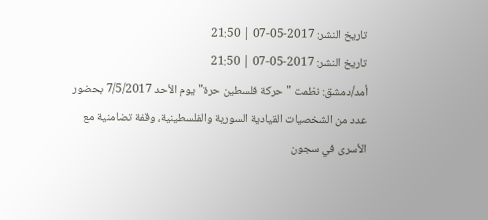تاريخ النشر: 2017-05-07 | 21:50
تاريخ النشر: 2017-05-07 | 21:50
أمد/دمشق: نظمت "حركة فلسطين حرة" يوم الأحد 7/5/2017 بحضور عدد من الشخصيات القيادية السورية والفلسطينية، وقفة تضامنية مع الأسرى في سجون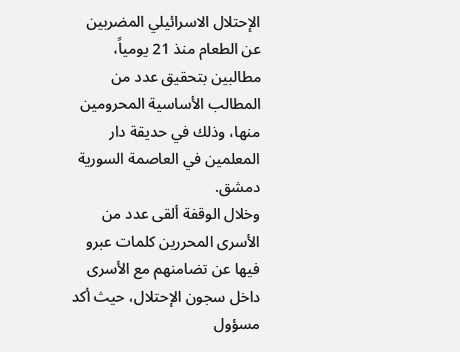الإحتلال الاسرائيلي المضربين عن الطعام منذ 21 يومياً، مطالبين بتحقيق عدد من المطالب الأساسية المحرومين منها، وذلك في حديقة دار المعلمين في العاصمة السورية دمشق.
وخلال الوقفة ألقى عدد من الأسرى المحررين كلمات عبرو فيها عن تضامنهم مع الأسرى داخل سجون الإحتلال، حيث أكد مسؤول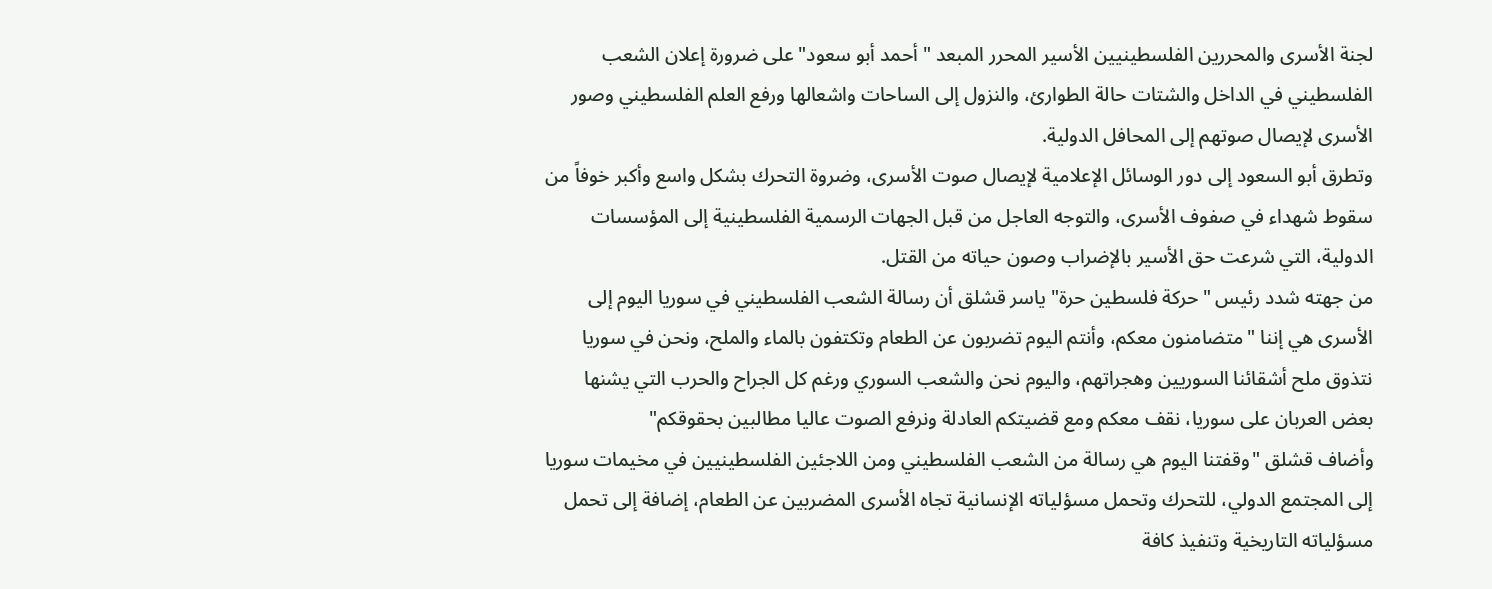لجنة الأسرى والمحررين الفلسطينيين الأسير المحرر المبعد "أحمد أبو سعود" على ضرورة إعلان الشعب الفلسطيني في الداخل والشتات حالة الطوارئ، والنزول إلى الساحات واشعالها ورفع العلم الفلسطيني وصور الأسرى لإيصال صوتهم إلى المحافل الدولية.
وتطرق أبو السعود إلى دور الوسائل الإعلامية لإيصال صوت الأسرى، وضروة التحرك بشكل واسع وأكبر خوفاً من سقوط شهداء في صفوف الأسرى، والتوجه العاجل من قبل الجهات الرسمية الفلسطينية إلى المؤسسات الدولية، التي شرعت حق الأسير بالإضراب وصون حياته من القتل.
من جهته شدد رئيس "حركة فلسطين حرة" ياسر قشلق أن رسالة الشعب الفلسطيني في سوريا اليوم إلى الأسرى هي إننا "متضامنون معكم، وأنتم اليوم تضربون عن الطعام وتكتفون بالماء والملح، ونحن في سوريا نتذوق ملح أشقائنا السوريين وهجراتهم، واليوم نحن والشعب السوري ورغم كل الجراح والحرب التي يشنها بعض العربان على سوريا، نقف معكم ومع قضيتكم العادلة ونرفع الصوت عاليا مطالبين بحقوقكم"
وأضاف قشلق "وقفتنا اليوم هي رسالة من الشعب الفلسطيني ومن اللاجئين الفلسطينيين في مخيمات سوريا إلى المجتمع الدولي، للتحرك وتحمل مسؤلياته الإنسانية تجاه الأسرى المضربين عن الطعام، إضافة إلى تحمل مسؤلياته التاريخية وتنفيذ كافة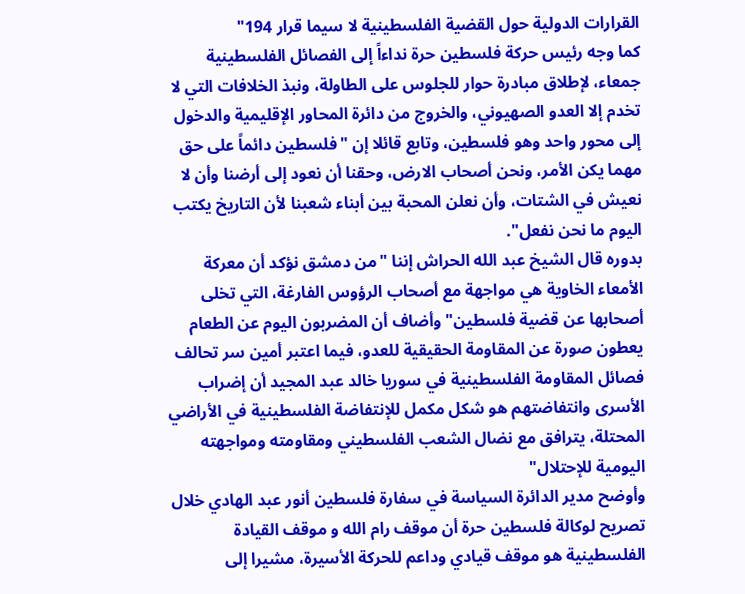القرارات الدولية حول القضية الفلسطينية لا سيما قرار 194"
كما وجه رئيس حركة فلسطين حرة نداءاً إلى الفصائل الفلسطينية جمعاء، لإطلاق مبادرة حوار للجلوس على الطاولة، ونبذ الخلافات التي لا تخدم إلا العدو الصهيوني، والخروج من دائرة المحاور الإقليمية والدخول إلى محور واحد وهو فلسطين، وتابع قائلا إن "فلسطين دائماً على حق مهما يكن الأمر، ونحن أصحاب الارض، وحقنا أن نعود إلى أرضنا وأن لا نعيش في الشتات، وأن نعلن المحبة بين أبناء شعبنا لأن التاريخ يكتب اليوم ما نحن نفعل".
بدوره قال الشيخ عبد الله الحراش إننا "من دمشق نؤكد أن معركة الأمعاء الخاوية هي مواجهة مع أصحاب الرؤوس الفارغة، التي تخلى أصحابها عن قضية فلسطين" وأضاف أن المضربون اليوم عن الطعام يعطون صورة عن المقاومة الحقيقية للعدو، فيما اعتبر أمين سر تحالف فصائل المقاومة الفلسطينية في سوريا خالد عبد المجيد أن إضراب الأسرى وانتفاضتهم هو شكل مكمل للإنتفاضة الفلسطينية في الأراضي المحتلة، يترافق مع نضال الشعب الفلسطيني ومقاومته ومواجهته اليومية للإحتلال"
وأوضح مدير الدائرة السياسة في سفارة فلسطين أنور عبد الهادي خلال تصريح لوكالة فلسطين حرة أن موقف رام الله و موقف القيادة الفلسطينية هو موقف قيادي وداعم للحركة الأسيرة، مشيرا إلى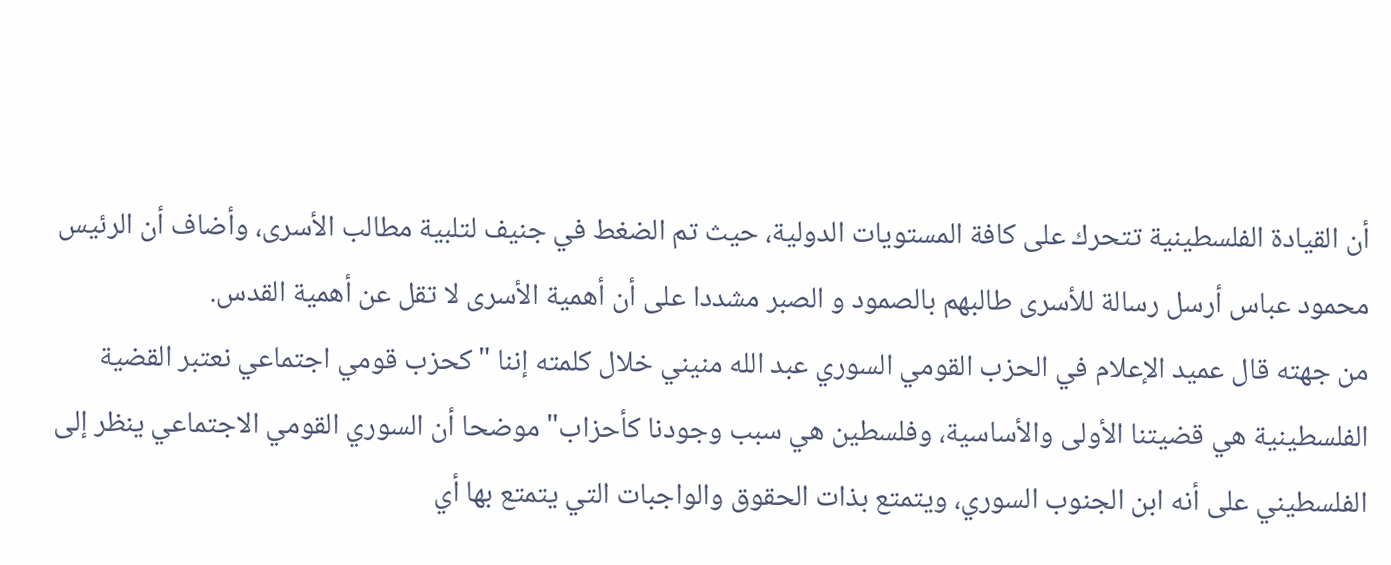أن القيادة الفلسطينية تتحرك على كافة المستويات الدولية، حيث تم الضغط في جنيف لتلبية مطالب الأسرى، وأضاف أن الرئيس محمود عباس أرسل رسالة للأسرى طالبهم بالصمود و الصبر مشددا على أن أهمية الأسرى لا تقل عن أهمية القدس.
من جهته قال عميد الإعلام في الحزب القومي السوري عبد الله منيني خلال كلمته إننا "كحزب قومي اجتماعي نعتبر القضية الفلسطينية هي قضيتنا الأولى والأساسية، وفلسطين هي سبب وجودنا كأحزاب" موضحا أن السوري القومي الاجتماعي ينظر إلى الفلسطيني على أنه ابن الجنوب السوري، ويتمتع بذات الحقوق والواجبات التي يتمتع بها أي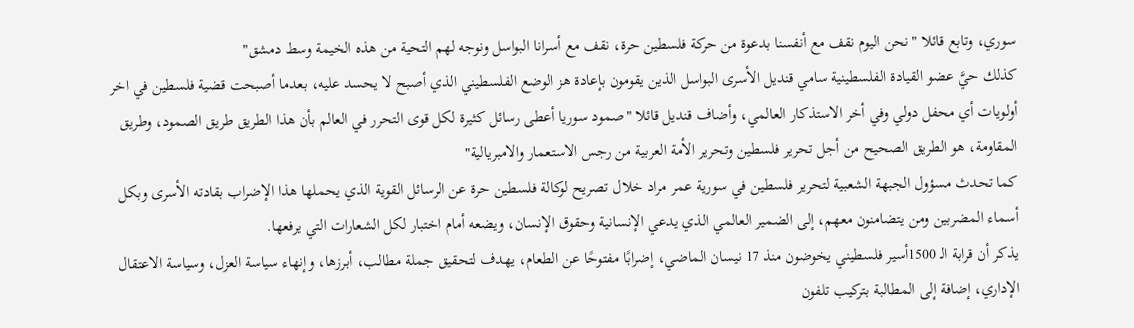سوري، وتابع قائلا "نحن اليوم نقف مع أنفسنا بدعوة من حركة فلسطين حرة، نقف مع أسرانا البواسل ونوجه لهم التحية من هذه الخيمة وسط دمشق"
كذلك حيَّ عضو القيادة الفلسطينية سامي قنديل الأسرى البواسل الذين يقومون بإعادة هز الوضع الفلسطيني الذي أصبح لا يحسد عليه، بعدما أصبحت قضية فلسطين في اخر أولويات أي محفل دولي وفي أخر الاستذكار العالمي، وأضاف قنديل قائلا "صمود سوريا أعطى رسائل كثيرة لكل قوى التحرر في العالم بأن هذا الطريق طريق الصمود، وطريق المقاومة، هو الطريق الصحيح من أجل تحرير فلسطين وتحرير الأمة العربية من رجس الاستعمار والامبريالية"
كما تحدث مسؤول الجبهة الشعبية لتحرير فلسطين في سورية عمر مراد خلال تصريح لوكالة فلسطين حرة عن الرسائل القوية الذي يحملها هذا الإضراب بقادته الأسرى وبكل أسماء المضربين ومن يتضامنون معهم، إلى الضمير العالمي الذي يدعي الإنسانية وحقوق الإنسان، ويضعه أمام اختبار لكل الشعارات التي يرفعها.
يذكر أن قرابة الـ 1500أسير فلسطيني يخوضون منذ 17 نيسان الماضي، إضرابًا مفتوحًا عن الطعام، يهدف لتحقيق جملة مطالب، أبرزها، وإنهاء سياسة العزل، وسياسة الاعتقال الإداري، إضافة إلى المطالبة بتركيب تلفون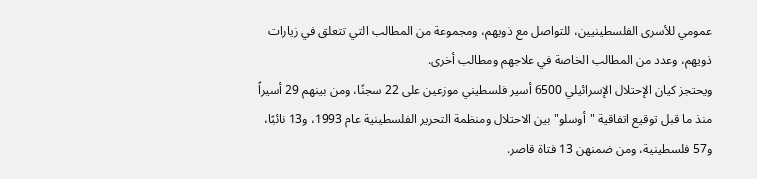عمومي للأسرى الفلسطينيين، للتواصل مع ذويهم، ومجموعة من المطالب التي تتعلق في زيارات ذويهم، وعدد من المطالب الخاصة في علاجهم ومطالب أخرى.
ويحتجز كيان الإحتلال الإسرائيلي 6500 أسير فلسطيني موزعين على 22 سجنًا، ومن بينهم 29 أسيراً منذ ما قبل توقيع اتفاقية "أوسلو" بين الاحتلال ومنظمة التحرير الفلسطينية عام 1993، و13 نائبًا، و57 فلسطينية، ومن ضمنهن 13 فتاة قاصر.